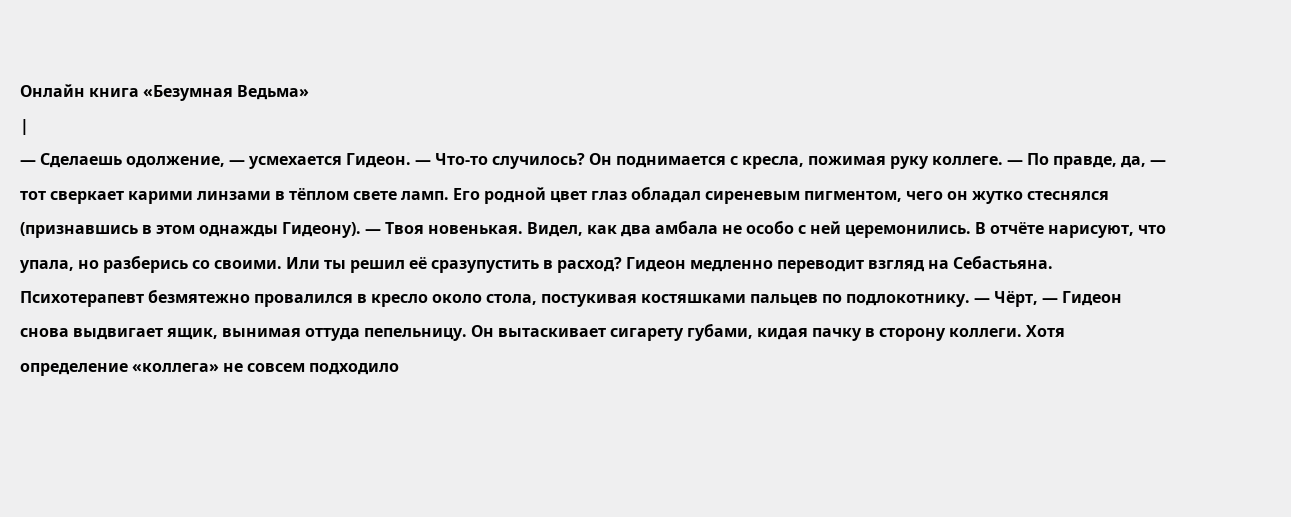Онлайн книга «Безумная Ведьма»
|
— Сделаешь одолжение, — усмехается Гидеон. — Что-то случилось? Он поднимается с кресла, пожимая руку коллеге. — По правде, да, — тот сверкает карими линзами в тёплом свете ламп. Его родной цвет глаз обладал сиреневым пигментом, чего он жутко стеснялся (признавшись в этом однажды Гидеону). — Твоя новенькая. Видел, как два амбала не особо с ней церемонились. В отчёте нарисуют, что упала, но разберись со своими. Или ты решил её сразупустить в расход? Гидеон медленно переводит взгляд на Себастьяна. Психотерапевт безмятежно провалился в кресло около стола, постукивая костяшками пальцев по подлокотнику. — Чёрт, — Гидеон снова выдвигает ящик, вынимая оттуда пепельницу. Он вытаскивает сигарету губами, кидая пачку в сторону коллеги. Хотя определение «коллега» не совсем подходило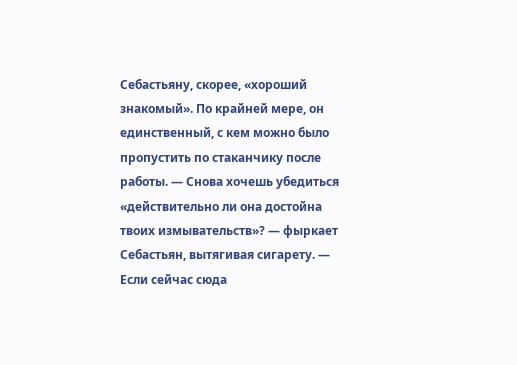Себастьяну, скорее, «хороший знакомый». По крайней мере, он единственный, с кем можно было пропустить по стаканчику после работы. — Снова хочешь убедиться «действительно ли она достойна твоих измывательств»? — фыркает Себастьян, вытягивая сигарету. — Если сейчас сюда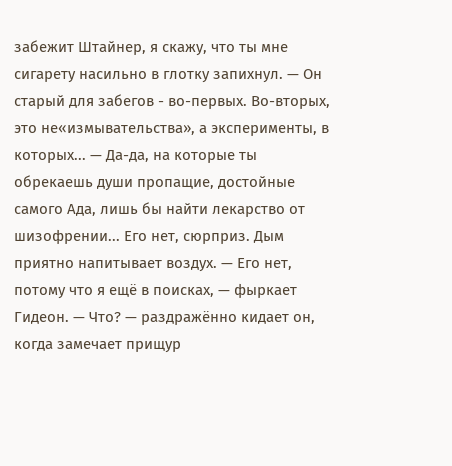забежит Штайнер, я скажу, что ты мне сигарету насильно в глотку запихнул. — Он старый для забегов - во-первых. Во-вторых, это не«измывательства», а эксперименты, в которых... — Да-да, на которые ты обрекаешь души пропащие, достойные самого Ада, лишь бы найти лекарство от шизофрении... Его нет, сюрприз. Дым приятно напитывает воздух. — Его нет, потому что я ещё в поисках, — фыркает Гидеон. — Что? — раздражённо кидает он, когда замечает прищур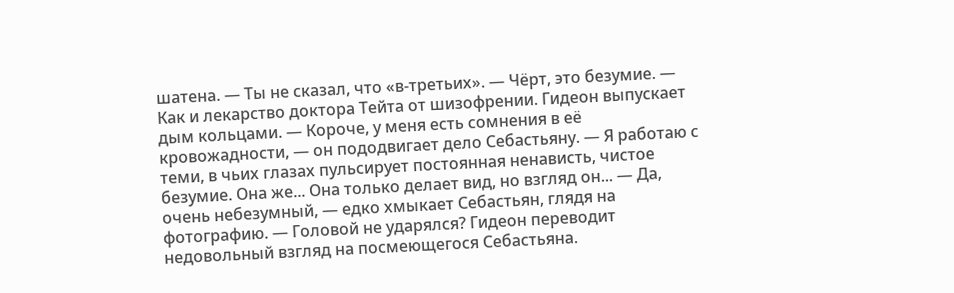шатена. — Ты не сказал, что «в-третьих». — Чёрт, это безумие. — Как и лекарство доктора Тейта от шизофрении. Гидеон выпускает дым кольцами. — Короче, у меня есть сомнения в её кровожадности, — он пододвигает дело Себастьяну. — Я работаю с теми, в чьих глазах пульсирует постоянная ненависть, чистое безумие. Она же... Она только делает вид, но взгляд он... — Да, очень небезумный, — едко хмыкает Себастьян, глядя на фотографию. — Головой не ударялся? Гидеон переводит недовольный взгляд на посмеющегося Себастьяна.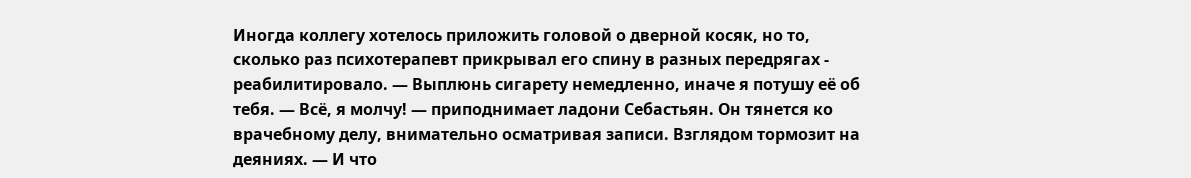Иногда коллегу хотелось приложить головой о дверной косяк, но то, сколько раз психотерапевт прикрывал его спину в разных передрягах - реабилитировало. — Выплюнь сигарету немедленно, иначе я потушу её об тебя. — Всё, я молчу! — приподнимает ладони Себастьян. Он тянется ко врачебному делу, внимательно осматривая записи. Взглядом тормозит на деяниях. — И что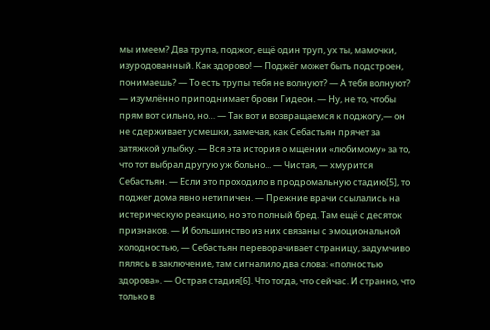мы имеем? Два трупа, поджог, ещё один труп, ух ты, мамочки, изуродованный. Как здорово! — Поджёг может быть подстроен, понимаешь? — То есть трупы тебя не волнуют? — А тебя волнуют? — изумлённо приподнимает брови Гидеон. — Ну, не то, чтобы прям вот сильно, но… — Так вот и возвращаемся к поджогу,— он не сдерживает усмешки, замечая, как Себастьян прячет за затяжкой улыбку. — Вся эта история о мщении «любимому» за то, что тот выбрал другую уж больно... — Чистая, — хмурится Себастьян. — Если это проходило в продромальную стадию[5], то поджег дома явно нетипичен. — Прежние врачи ссылались на истерическую реакцию, но это полный бред. Там ещё с десяток признаков. — И большинство из них связаны с эмоциональной холодностью, — Себастьян переворачивает страницу, задумчиво пялясь в заключение, там сигналило два слова: «полностью здорова». — Острая стадия[6]. Что тогда, что сейчас. И странно, что только в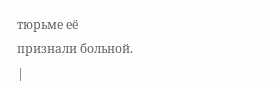тюрьме её признали больной. |